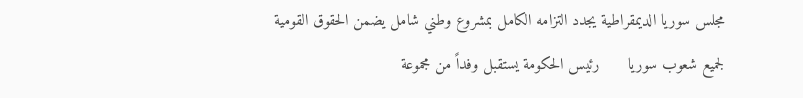مجلس سوريا الديمقراطية يجدد التزامه الكامل بمشروع وطني شامل يضمن الحقوق القومية لجميع شعوب سوريا      رئيس الحكومة يستقبل وفداً من مجموعة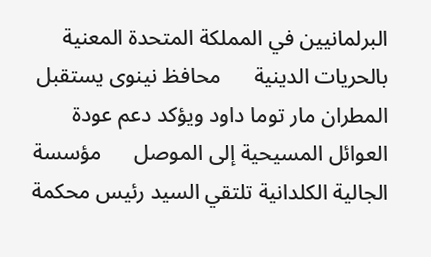البرلمانيين في المملكة المتحدة المعنية بالحريات الدينية      محافظ نينوى يستقبل المطران مار توما داود ويؤكد دعم عودة العوائل المسيحية إلى الموصل      مؤسسة الجالية الكلدانية تلتقي السيد رئيس محكمة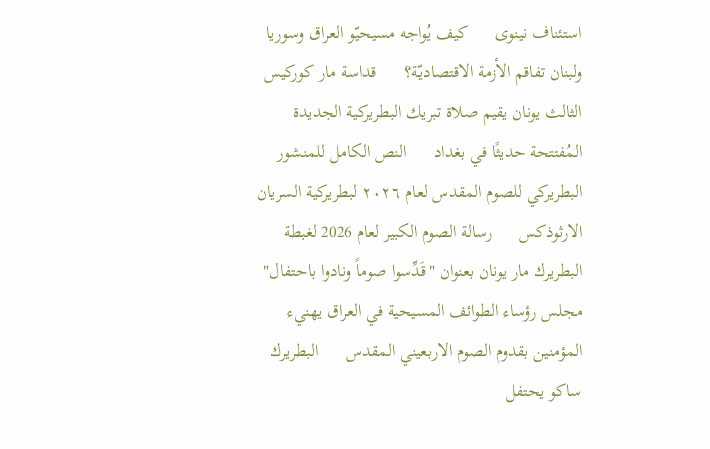استئناف نينوى      كيف يُواجه مسيحيّو العراق وسوريا ولبنان تفاقم الأزمة الاقتصاديّة؟      قداسة مار كوركيس الثالث يونان يقيم صلاة تبريك البطريركية الجديدة المُفتتحة حديثًا في بغداد      النص الكامل للمنشور البطريركي للصوم المقدس لعام ٢٠٢٦ لبطريركية السريان الارثوذكس      رسالة الصوم الكبير لعام 2026 لغبطة البطريرك مار يونان بعنوان "قَدِّسوا صوماً ونادوا باحتفال"      مجلس رؤساء الطوائف المسيحية في العراق يهنيء المؤمنين بقدوم الصوم الاربعيني المقدس      البطريرك ساكو يحتفل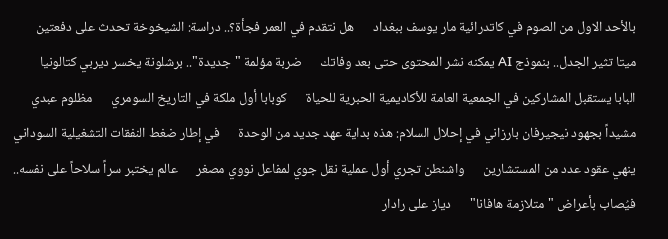بالأحد الاول من الصوم في كاتدرائية مار يوسف ببغداد      هل نتقدم في العمر فجأة؟.. دراسة: الشيخوخة تحدث على دفعتين      ميتا تثير الجدل.. بنموذج AI يمكنه نشر المحتوى حتى بعد وفاتك      ضربة مؤلمة "جديدة".. برشلونة يخسر ديربي كتالونيا      البابا يستقبل المشاركين في الجمعية العامة للأكاديمية الحبرية للحياة      كوبابا أول ملكة في التاريخ السومري      مظلوم عبدي مشيداً بجهود نيجيرفان بارزاني في إحلال السلام: هذه بداية عهد جديد من الوحدة      في إطار ضغط النفقات التشغيلية السوداني ينهي عقود عدد من المستشارين      واشنطن تجري أول عملية نقل جوي لمفاعل نووي مصغر      عالم يختبر سراً سلاحاً على نفسه.. فيُصاب بأعراض "متلازمة هافانا"      دياز على رادار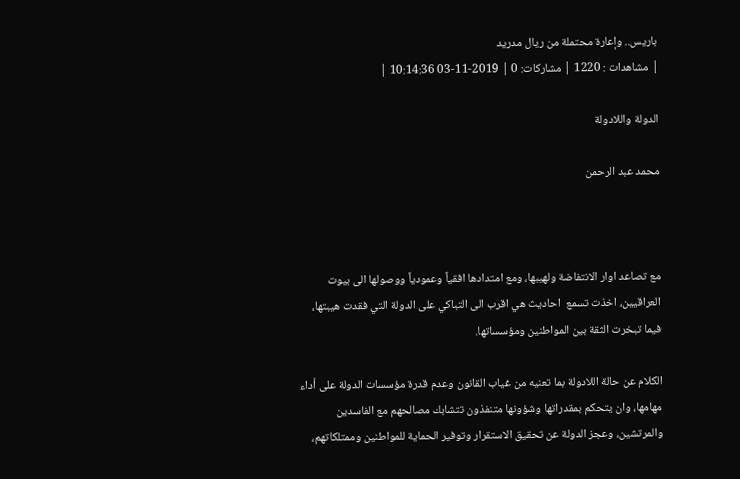باريس.. وإعارة محتملة من ريال مدريد
| مشاهدات : 1220 | مشاركات: 0 | 2019-11-03 10:14:36 |

الدولة واللادولة

محمد عبد الرحمن



مع تصاعد اوار الانتفاضة ولهيبها، ومع امتدادها افقياً وعمودياً ووصولها الى بيوت العراقيين، اخذت تسمع  احاديث هي اقرب الى التباكي على الدولة التي فقدت هيبتها، فيما تبخرت الثقة بين المواطنين ومؤسساتها.

الكلام عن حالة اللادولة بما تعنيه من غياب القانون وعدم قدرة مؤسسات الدولة على أداء مهامها، وان يتحكم بمقدراتها وشؤونها متنفذون تتشابك مصالحهم مع الفاسدين والمرتشين، وعجز الدولة عن تحقيق الاستقرار وتوفير الحماية للمواطنين وممتلكاتهم،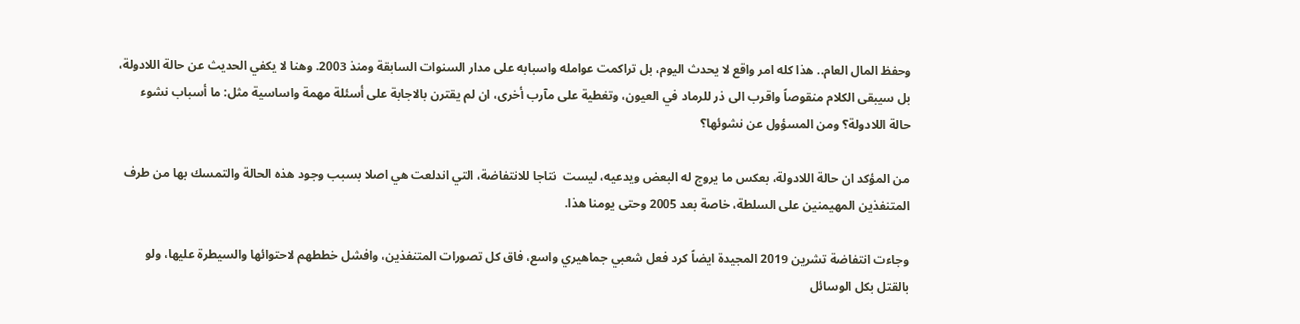وحفظ المال العام.. هذا كله امر واقع لا يحدث اليوم، بل تراكمت عوامله واسبابه على مدار السنوات السابقة ومنذ 2003. وهنا لا يكفي الحديث عن حالة اللادولة، بل سيبقى الكلام منقوصاً واقرب الى ذر للرماد في العيون، وتغطية على مآرب أخرى، ان لم يقترن بالاجابة على أسئلة مهمة واساسية مثل: ما أسباب نشوء حالة اللادولة؟ ومن المسؤول عن نشوئها؟

من المؤكد ان حالة اللادولة، بعكس ما يروج له البعض ويدعيه، ليست  نتاجا للانتفاضة، التي اندلعت هي اصلا بسبب وجود هذه الحالة والتمسك بها من طرف المتنفذين المهيمنين على السلطة، خاصة بعد 2005 وحتى يومنا هذا.

وجاءت انتفاضة تشرين 2019 المجيدة ايضاً كرد فعل شعبي جماهيري واسع، فاق كل تصورات المتنفذين، وافشل خططهم لاحتوائها والسيطرة عليها، ولو بالقتل بكل الوسائل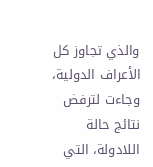والذي تجاوز كل الأعراف الدولية، وجاءت لترفض نتائج حالة اللادولة، التي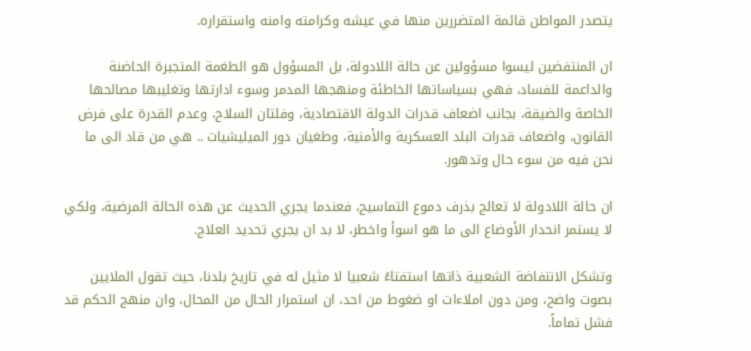يتصدر المواطن قائمة المتضررين منها في عيشه وكرامته وامنه واستقراره.

ان المنتفضين ليسوا مسؤولين عن حالة اللادولة، بل المسؤول هو الطغمة المتجبرة الحاضنة والداعمة للفساد، فهي بسياساتها الخاطئة ومنهجها المدمر وسوء ادارتها وتغليبها مصالحها الخاصة والضيقة، بجانب اضعاف قدرات الدولة الاقتصادية، وفلتان السلاح، وعدم القدرة على فرض القانون، واضعاف قدرات البلد العسكرية والأمنية، وطغيان دور الميليشيات .. هي من قاد الى ما نحن فيه من سوء حال وتدهور.

ان حالة اللادولة لا تعالج بذرف دموع التماسيح، فعندما يجري الحديث عن هذه الحالة المرضية، ولكي لا يستمر انحدار الأوضاع الى ما هو اسوأ واخطر، لا بد ان يجري تحديد العلاج.

وتشكل الانتفاضة الشعبية ذاتها استفتاءً شعبيا لا مثيل له في تاريخ بلدنا، حيث تقول الملايين بصوت واضح، ومن دون املاءات او ضغوط من احد، ان استمرار الحال من المحال، وان منهج الحكم قد فشل تماماً.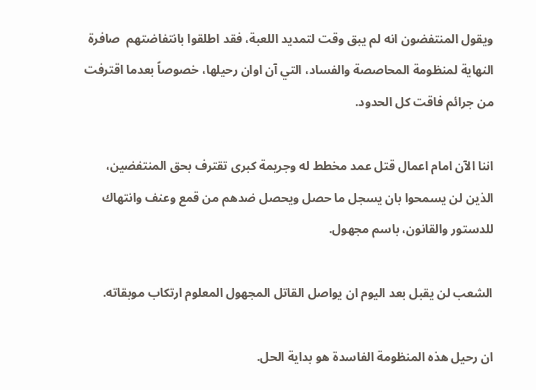ويقول المنتفضون انه لم يبق وقت لتمديد اللعبة، فقد اطلقوا بانتفاضتهم  صافرة النهاية لمنظومة المحاصصة والفساد، التي آن اوان رحيلها، خصوصاً بعدما اقترفت من جرائم فاقت كل الحدود.

اننا الآن امام اعمال قتل عمد مخطط له وجريمة كبرى تقترف بحق المنتفضين، الذين لن يسمحوا بان يسجل ما حصل ويحصل ضدهم من قمع وعنف وانتهاك للدستور والقانون، باسم مجهول.

الشعب لن يقبل بعد اليوم ان يواصل القاتل المجهول المعلوم ارتكاب موبقاته.

ان رحيل هذه المنظومة الفاسدة هو بداية الحل.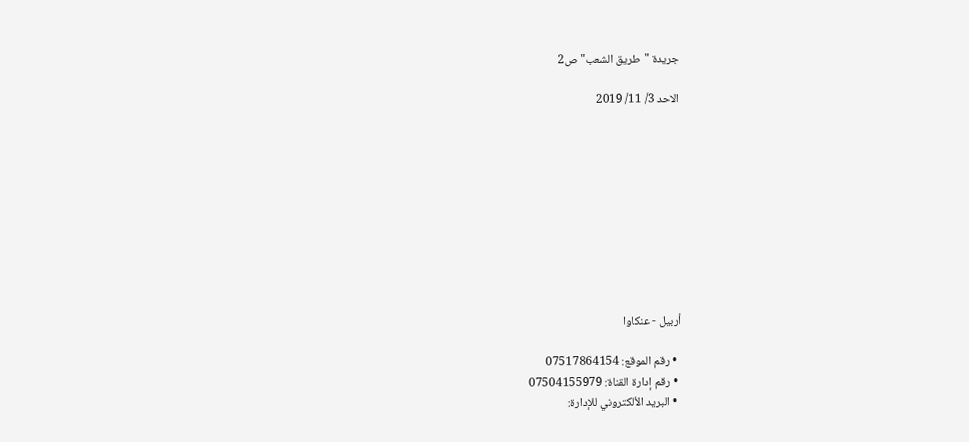جريدة "طريق الشعب" ص2

الاحد 3/ 11/ 2019










أربيل - عنكاوا

  • رقم الموقع: 07517864154
  • رقم إدارة القناة: 07504155979
  • البريد الألكتروني للإدارة: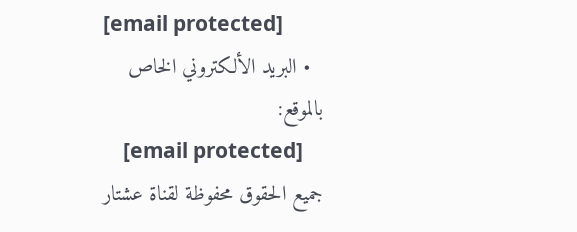[email protected]
  • البريد الألكتروني الخاص بالموقع:
    [email protected]
جميع الحقوق محفوظة لقناة عشتار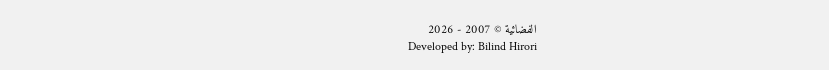الفضائية © 2007 - 2026
Developed by: Bilind Hirori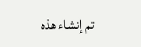تم إنشاء هذه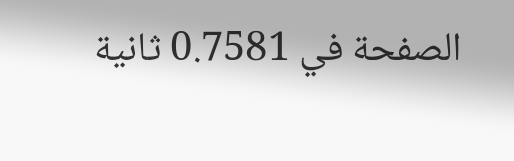الصفحة في 0.7581 ثانية